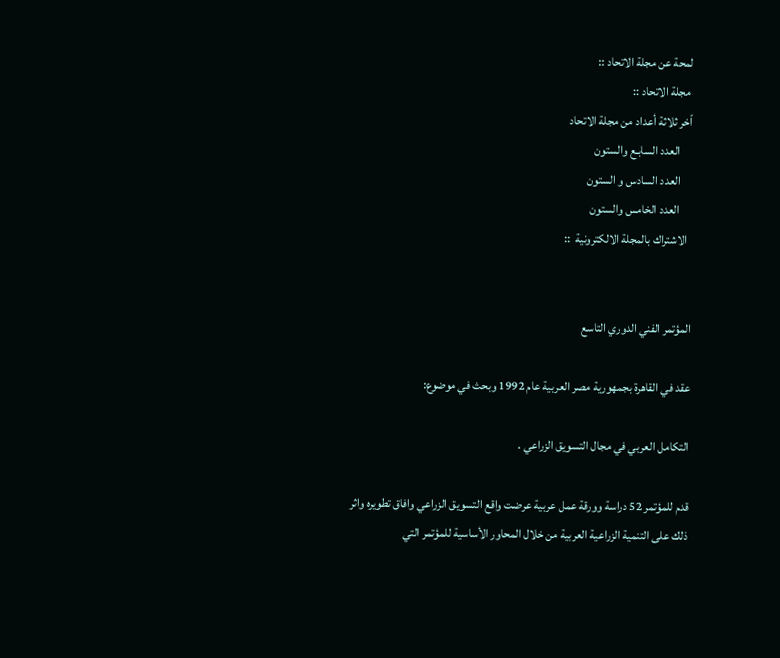لمحة عن مجلة الاتحاد ::
 مجلة الاتحاد ::
اّخر ثلاثة أعداد من مجلة الاتحاد
     العدد السابـع والستون
     العدد السادس و الستون
     العدد الخامس والستون
  الاشتراك بالمجلة الالكترونية  ::


المؤتمر الفني الدوري التاسع

عقد في القاهرة بجمهورية مصر العربية عام 1992 وبحث في موضوع:

التكامل العربي في مجال التسويق الزراعي .

قدم للمؤتمر 52 دراسة وورقة عمل عربية عرضت واقع التسويق الزراعي وافاق تطويره واثر ذلك على التنمية الزراعية العربية من خلال المحاور الأساسية للمؤتمر التي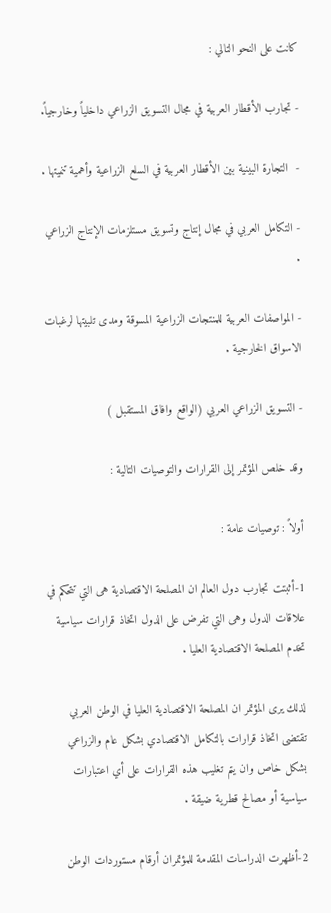كانت على النحو التالي :

- تجارب الأقطار العربية في مجال التسويق الزراعي داخلياً وخارجياً.

-  التجارة البينية بين الأقطار العربية في السلع الزراعية وأهمية تنميتها .

- التكامل العربي في مجال إنتاج وتسويق مستلزمات الإنتاج الزراعي .

- المواصفات العربية للمنتجات الزراعية المسوقة ومدى تلبيتها لرغبات الاسواق الخارجية .

- التسويق الزراعي العربي (الواقع وافاق المستقبل )

وقد خلص المؤتمر إلى القرارات والتوصيات التالية :

أولاً : توصيات عامة :

1-أثبتت تجارب دول العالم ان المصلحة الاقتصادية هى التي تتحكم في علاقات الدول وهى التي تفرض على الدول اتخاذ قرارات سياسية تخدم المصلحة الاقتصادية العليا .

لذلك يرى المؤتمر ان المصلحة الاقتصادية العليا في الوطن العربي تقتضى اتخاذ قرارات بالتكامل الاقتصادي بشكل عام والزراعي بشكل خاص وان يتم تغليب هذه القرارات على أي اعتبارات سياسية أو مصالح قطرية ضيقة .

2-أظهرت الدراسات المقدمة للمؤتمران أرقام مستوردات الوطن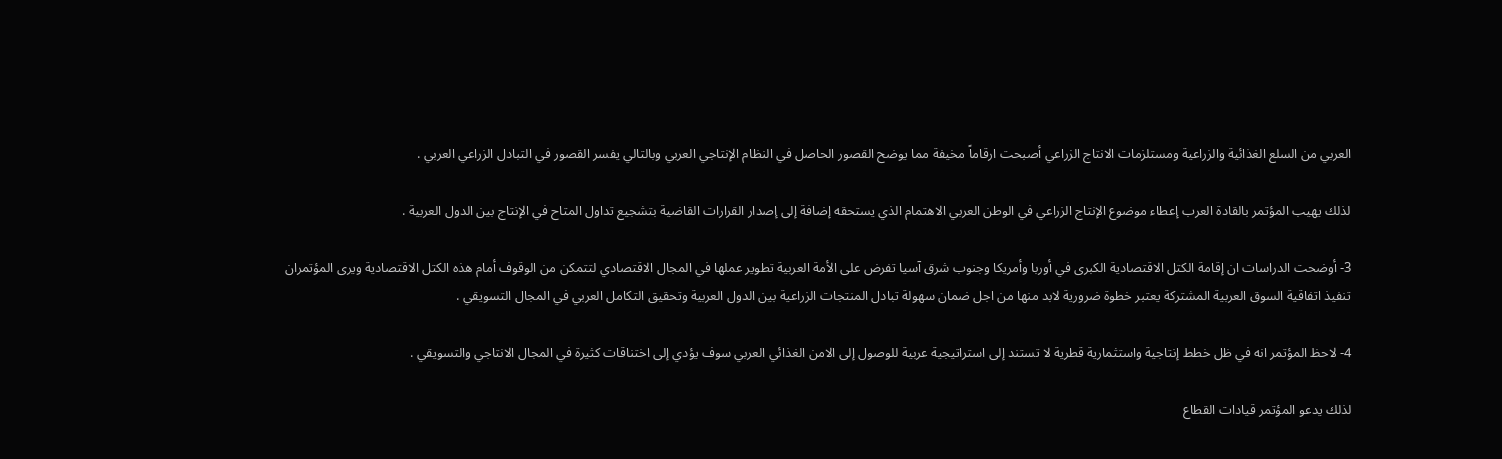العربي من السلع الغذائية والزراعية ومستلزمات الانتاج الزراعي أصبحت ارقاماً مخيفة مما يوضح القصور الحاصل في النظام الإنتاجي العربي وبالتالي يفسر القصور في التبادل الزراعي العربي .

لذلك يهيب المؤتمر بالقادة العرب إعطاء موضوع الإنتاج الزراعي في الوطن العربي الاهتمام الذي يستحقه إضافة إلى إصدار القرارات القاضية بتشجيع تداول المتاح في الإنتاج بين الدول العربية .

3- أوضحت الدراسات ان إقامة الكتل الاقتصادية الكبرى في أوربا وأمريكا وجنوب شرق آسيا تفرض على الأمة العربية تطوير عملها في المجال الاقتصادي لتتمكن من الوقوف أمام هذه الكتل الاقتصادية ويرى المؤتمران تنفيذ اتفاقية السوق العربية المشتركة يعتبر خطوة ضرورية لابد منها من اجل ضمان سهولة تبادل المنتجات الزراعية بين الدول العربية وتحقيق التكامل العربي في المجال التسويقي .

4- لاحظ المؤتمر انه في ظل خطط إنتاجية واستثمارية قطرية لا تستند إلى استراتيجية عربية للوصول إلى الامن الغذائي العربي سوف يؤدي إلى اختناقات كثيرة في المجال الانتاجي والتسويقي .

لذلك يدعو المؤتمر قيادات القطاع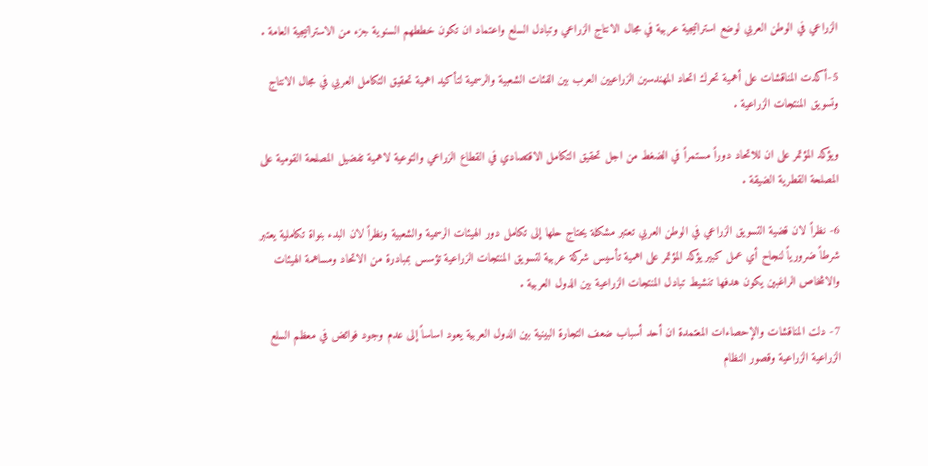الزراعي في الوطن العربي لوضع استراتيجية عربية في مجال الانتاج الزراعي وتبادل السلع واعتماد ان تكون خططهم السنوية جزء من الاستراتيجية العامة .

5-أكدت المناقشات على أهمية تحرك اتحاد المهندسين الزراعيين العرب بين الفئات الشعبية والرسمية لتأكيد اهمية تحقيق التكامل العربي في مجال الانتاج وتسويق المنتجات الزراعية .

ويؤكد المؤتمر على ان للاتحاد دوراً مستمراً في الضغط من اجل تحقيق التكامل الاقتصادي في القطاع الزراعي والتوعية لاهمية تفضيل المصلحة القومية على المصلحة القطرية الضيقة .

6- نظراً لان قضية التسويق الزراعي في الوطن العربي تعتبر مشكلة يحتاج حلها إلى تكامل دور الهيئات الرسمية والشعبية ونظراً لان البدء بنواة تكاملية يعتبر شرطاً ضرورياً لنجاح أي عمل كبير يؤكد المؤتمر على اهمية تأسيس شركة عربية لتسويق المنتجات الزراعية تؤسس بمبادرة من الاتحاد ومساهمة الهيئات والاشخاص الراغبين يكون هدفها تنشيط تبادل المنتجات الزراعية بين الدول العربية .

7- دلت المناقشات والإحصاءات المعتمدة ان أحد أسباب ضعف التجارة البينية بين الدول العربية يعود اساساً إلى عدم وجود فوائض في معظم السلع الزراعية الزراعية وقصور النظام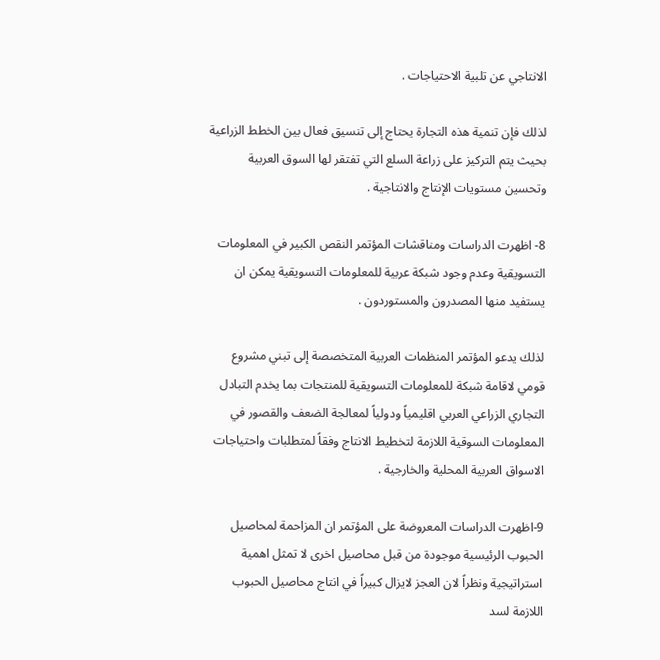الانتاجي عن تلبية الاحتياجات .

لذلك فإن تنمية هذه التجارة يحتاج إلى تنسيق فعال بين الخطط الزراعية بحيث يتم التركيز على زراعة السلع التي تفتقر لها السوق العربية وتحسين مستويات الإنتاج والانتاجية .

8- اظهرت الدراسات ومناقشات المؤتمر النقص الكبير في المعلومات التسويقية وعدم وجود شبكة عربية للمعلومات التسويقية يمكن ان يستفيد منها المصدرون والمستوردون .

لذلك يدعو المؤتمر المنظمات العربية المتخصصة إلى تبني مشروع قومي لاقامة شبكة للمعلومات التسويقية للمنتجات بما يخدم التبادل التجاري الزراعي العربي اقليمياً ودولياً لمعالجة الضعف والقصور في المعلومات السوقية اللازمة لتخطيط الانتاج وفقاً لمتطلبات واحتياجات الاسواق العربية المحلية والخارجية .

9-اظهرت الدراسات المعروضة على المؤتمر ان المزاحمة لمحاصيل الحبوب الرئيسية موجودة من قبل محاصيل اخرى لا تمثل اهمية استراتيجية ونظراً لان العجز لايزال كبيراً في انتاج محاصيل الحبوب اللازمة لسد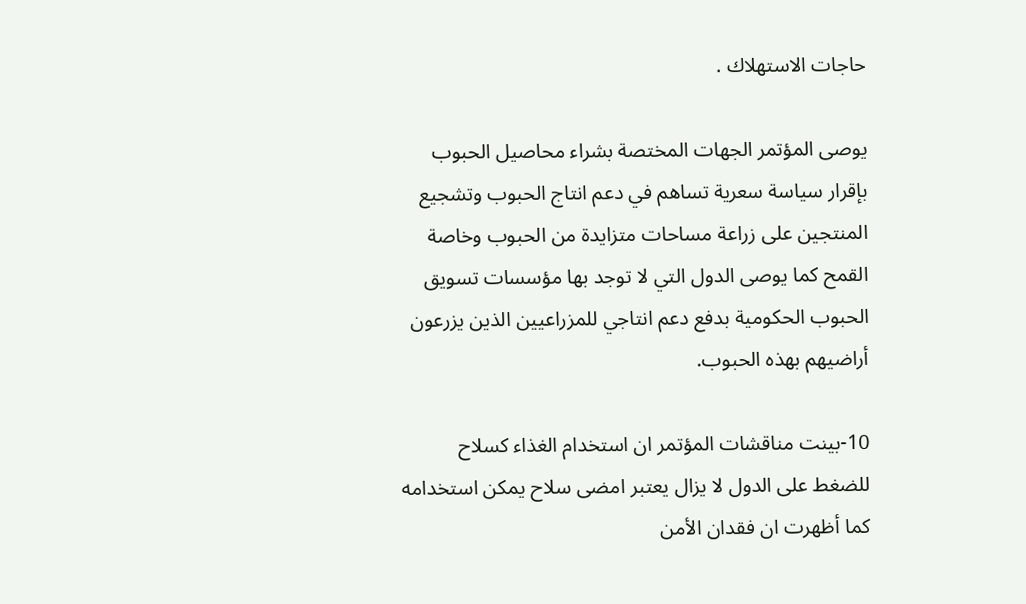حاجات الاستهلاك .

يوصى المؤتمر الجهات المختصة بشراء محاصيل الحبوب بإقرار سياسة سعرية تساهم في دعم انتاج الحبوب وتشجيع المنتجين على زراعة مساحات متزايدة من الحبوب وخاصة القمح كما يوصى الدول التي لا توجد بها مؤسسات تسويق الحبوب الحكومية بدفع دعم انتاجي للمزراعيين الذين يزرعون أراضيهم بهذه الحبوب.

10-بينت مناقشات المؤتمر ان استخدام الغذاء كسلاح للضغط على الدول لا يزال يعتبر امضى سلاح يمكن استخدامه كما أظهرت ان فقدان الأمن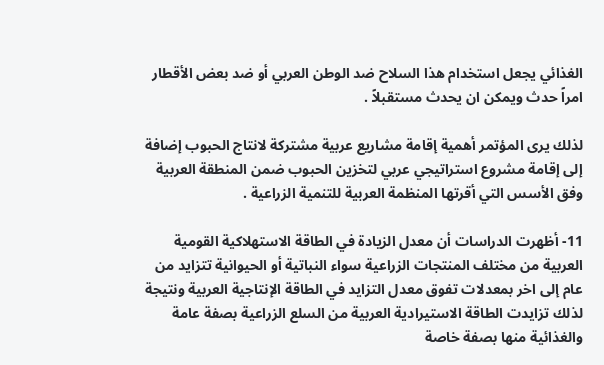الغذائي يجعل استخدام هذا السلاح ضد الوطن العربي أو ضد بعض الأقطار امراً حدث ويمكن ان يحدث مستقبلاً .

لذلك يرى المؤتمر أهمية إقامة مشاريع عربية مشتركة لانتاج الحبوب إضافة إلى إقامة مشروع استراتيجي عربي لتخزين الحبوب ضمن المنطقة العربية وفق الأسس التي أقرتها المنظمة العربية للتنمية الزراعية .

11- أظهرت الدراسات أن معدل الزيادة في الطاقة الاستهلاكية القومية العربية من مختلف المنتجات الزراعية سواء النباتية أو الحيوانية تتزايد من عام إلى اخر بمعدلات تفوق معدل التزايد في الطاقة الإنتاجية العربية ونتيجة لذلك تزايدت الطاقة الاستيرادية العربية من السلع الزراعية بصفة عامة والغذائية منها بصفة خاصة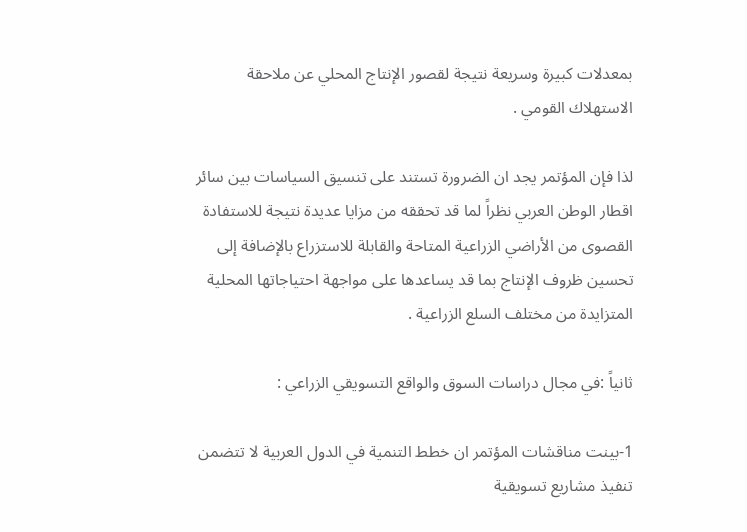بمعدلات كبيرة وسريعة نتيجة لقصور الإنتاج المحلي عن ملاحقة الاستهلاك القومي .

لذا فإن المؤتمر يجد ان الضرورة تستند على تنسيق السياسات بين سائر اقطار الوطن العربي نظراً لما قد تحققه من مزايا عديدة نتيجة للاستفادة القصوى من الأراضي الزراعية المتاحة والقابلة للاستزراع بالإضافة إلى تحسين ظروف الإنتاج بما قد يساعدها على مواجهة احتياجاتها المحلية المتزايدة من مختلف السلع الزراعية .

ثانياً :في مجال دراسات السوق والواقع التسويقي الزراعي :

1-بينت مناقشات المؤتمر ان خطط التنمية في الدول العربية لا تتضمن تنفيذ مشاريع تسويقية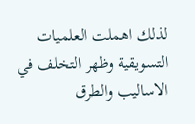لذلك اهملت العلميات التسويقية وظهر التخلف في الاساليب والطرق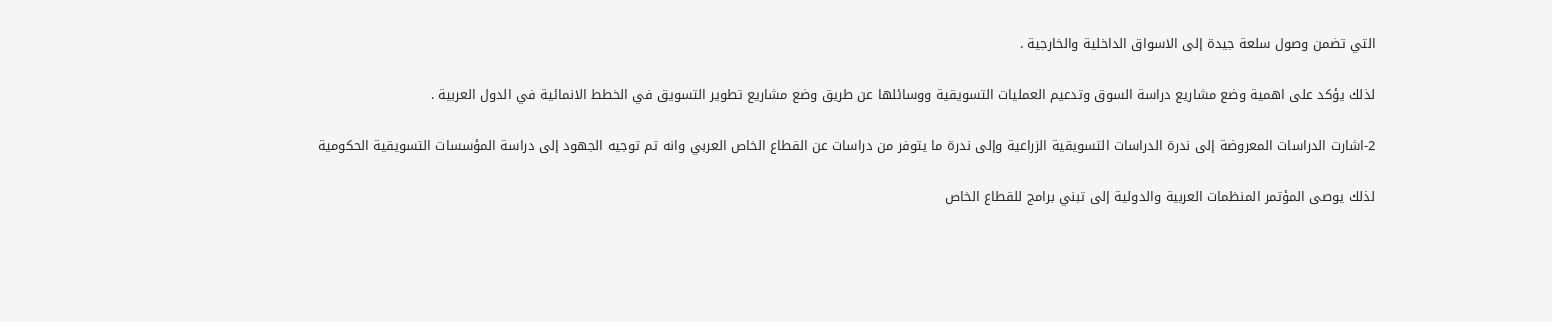التي تضمن وصول سلعة جيدة إلى الاسواق الداخلية والخارجية .

لذلك يؤكد على اهمية وضع مشاريع دراسة السوق وتدعيم العمليات التسويقية ووسائلها عن طريق وضع مشاريع تطوير التسويق في الخطط الانمائية في الدول العربية .

2-اشارت الدراسات المعروضة إلى ندرة الدراسات التسويقية الزراعية وإلى ندرة ما يتوفر من دراسات عن القطاع الخاص العربي وانه تم توجيه الجهود إلى دراسة المؤسسات التسويقية الحكومية

لذلك يوصى المؤتمر المنظمات العربية والدولية إلى تبني برامج للقطاع الخاص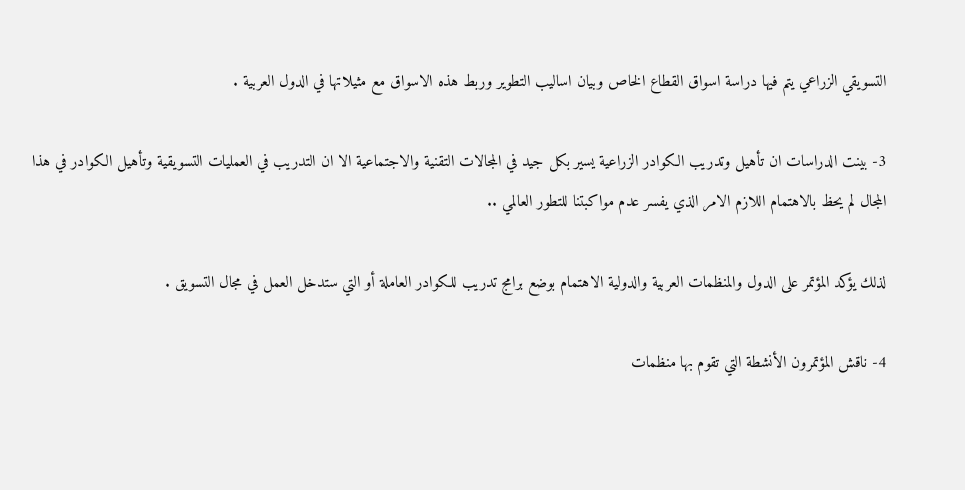التسويقي الزراعي يتم فيها دراسة اسواق القطاع الخاص وبيان اساليب التطوير وربط هذه الاسواق مع مثيلاتها في الدول العربية .

3- بينت الدراسات ان تأهيل وتدريب الكوادر الزراعية يسير بكل جيد في المجالات التقنية والاجتماعية الا ان التدريب في العمليات التسويقية وتأهيل الكوادر في هذا المجال لم يحظ بالاهتمام اللازم الامر الذي يفسر عدم مواكبتنا للتطور العالمي ..

لذلك يؤكد المؤتمر على الدول والمنظمات العربية والدولية الاهتمام بوضع برامج تدريب للكوادر العاملة أو التي ستدخل العمل في مجال التسويق .

4- ناقش المؤتمرون الأنشطة التي تقوم بها منظمات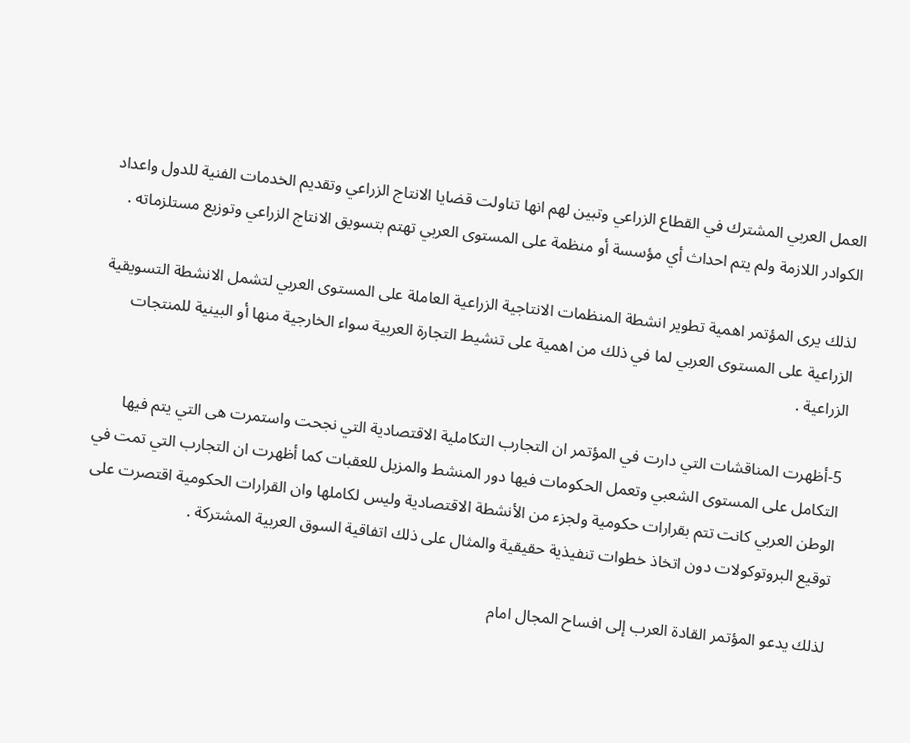العمل العربي المشترك في القطاع الزراعي وتبين لهم انها تناولت قضايا الانتاج الزراعي وتقديم الخدمات الفنية للدول واعداد الكوادر اللازمة ولم يتم احداث أي مؤسسة أو منظمة على المستوى العربي تهتم بتسويق الانتاج الزراعي وتوزيع مستلزماته .

لذلك يرى المؤتمر اهمية تطوير انشطة المنظمات الانتاجية الزراعية العاملة على المستوى العربي لتشمل الانشطة التسويقية الزراعية على المستوى العربي لما في ذلك من اهمية على تنشيط التجارة العربية سواء الخارجية منها أو البينية للمنتجات الزراعية .

5-أظهرت المناقشات التي دارت في المؤتمر ان التجارب التكاملية الاقتصادية التي نجحت واستمرت هى التي يتم فيها التكامل على المستوى الشعبي وتعمل الحكومات فيها دور المنشط والمزيل للعقبات كما أظهرت ان التجارب التي تمت في الوطن العربي كانت تتم بقرارات حكومية ولجزء من الأنشطة الاقتصادية وليس لكاملها وان القرارات الحكومية اقتصرت على توقيع البروتوكولات دون اتخاذ خطوات تنفيذية حقيقية والمثال على ذلك اتفاقية السوق العربية المشتركة .

لذلك يدعو المؤتمر القادة العرب إلى افساح المجال امام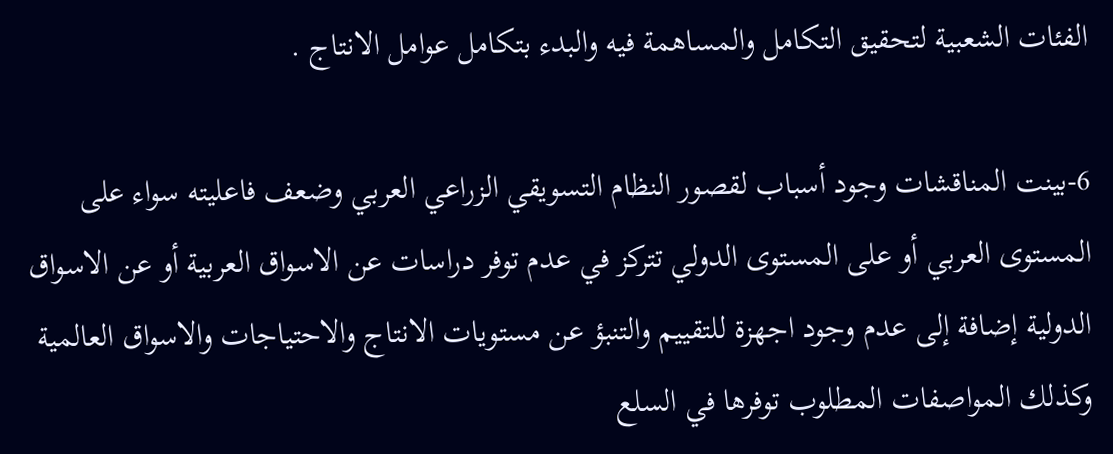الفئات الشعبية لتحقيق التكامل والمساهمة فيه والبدء بتكامل عوامل الانتاج .

6-بينت المناقشات وجود أسباب لقصور النظام التسويقي الزراعي العربي وضعف فاعليته سواء على المستوى العربي أو على المستوى الدولي تتركز في عدم توفر دراسات عن الاسواق العربية أو عن الاسواق الدولية إضافة إلى عدم وجود اجهزة للتقييم والتنبؤ عن مستويات الانتاج والاحتياجات والاسواق العالمية وكذلك المواصفات المطلوب توفرها في السلع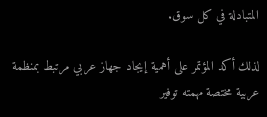المتبادلة في كل سوق.

لذلك أكد المؤتمر على أهمية إيجاد جهاز عربي مرتبط بمنظمة عربية مختصة مهمته توفير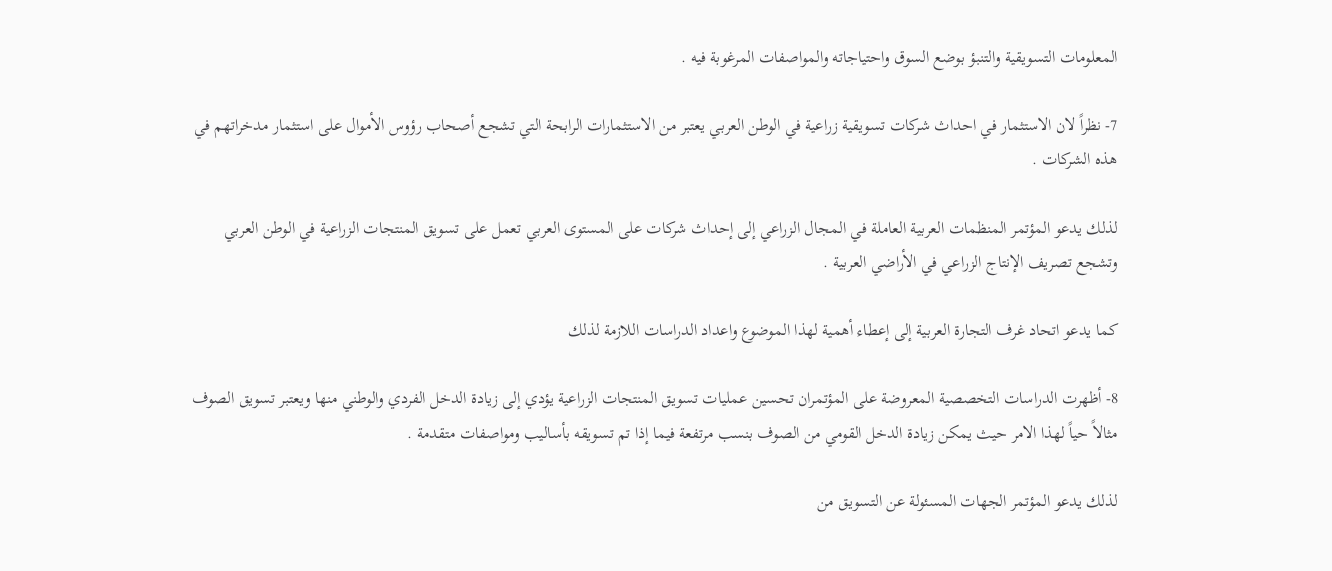المعلومات التسويقية والتنبؤ بوضع السوق واحتياجاته والمواصفات المرغوبة فيه .

7- نظراً لان الاستثمار في احداث شركات تسويقية زراعية في الوطن العربي يعتبر من الاستثمارات الرابحة التي تشجع أصحاب رؤوس الأموال على استثمار مدخراتهم في هذه الشركات .

لذلك يدعو المؤتمر المنظمات العربية العاملة في المجال الزراعي إلى إحداث شركات على المستوى العربي تعمل على تسويق المنتجات الزراعية في الوطن العربي وتشجع تصريف الإنتاج الزراعي في الأراضي العربية .

كما يدعو اتحاد غرف التجارة العربية إلى إعطاء أهمية لهذا الموضوع واعداد الدراسات اللازمة لذلك

8- أظهرت الدراسات التخصصية المعروضة على المؤتمران تحسين عمليات تسويق المنتجات الزراعية يؤدي إلى زيادة الدخل الفردي والوطني منها ويعتبر تسويق الصوف مثالاً حياً لهذا الامر حيث يمكن زيادة الدخل القومي من الصوف بنسب مرتفعة فيما إذا تم تسويقه بأساليب ومواصفات متقدمة .

لذلك يدعو المؤتمر الجهات المسئولة عن التسويق من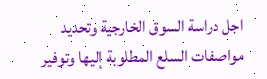اجل دراسة السوق الخارجية وتحديد مواصفات السلع المطلوبة إليها وتوفير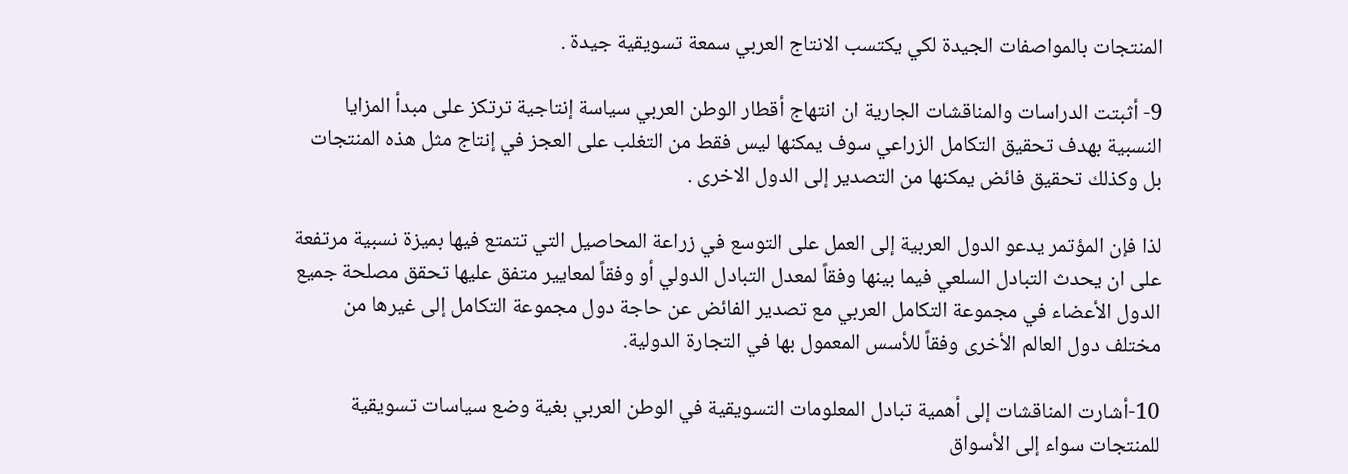المنتجات بالمواصفات الجيدة لكي يكتسب الانتاج العربي سمعة تسويقية جيدة .

9- أثبتت الدراسات والمناقشات الجارية ان انتهاج أقطار الوطن العربي سياسة إنتاجية ترتكز على مبدأ المزايا النسبية بهدف تحقيق التكامل الزراعي سوف يمكنها ليس فقط من التغلب على العجز في إنتاج مثل هذه المنتجات بل وكذلك تحقيق فائض يمكنها من التصدير إلى الدول الاخرى .

لذا فإن المؤتمر يدعو الدول العربية إلى العمل على التوسع في زراعة المحاصيل التي تتمتع فيها بميزة نسبية مرتفعة على ان يحدث التبادل السلعي فيما بينها وفقاً لمعدل التبادل الدولي أو وفقاً لمعايير متفق عليها تحقق مصلحة جميع الدول الأعضاء في مجموعة التكامل العربي مع تصدير الفائض عن حاجة دول مجموعة التكامل إلى غيرها من مختلف دول العالم الأخرى وفقاً للأسس المعمول بها في التجارة الدولية.

10-أشارت المناقشات إلى أهمية تبادل المعلومات التسويقية في الوطن العربي بغية وضع سياسات تسويقية للمنتجات سواء إلى الأسواق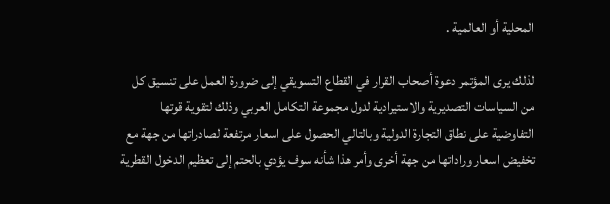المحلية أو العالمية .

لذلك يرى المؤتمر دعوة أصحاب القرار في القطاع التسويقي إلى ضرورة العمل على تنسيق كل من السياسات التصديرية والاستيرادية لدول مجموعة التكامل العربي وذلك لتقوية قوتها التفاوضية على نطاق التجارة الدولية وبالتالي الحصول على اسعار مرتفعة لصادراتها من جهة مع تخفيض اسعار وراداتها من جهة أخرى وأمر هذا شأنه سوف يؤدي بالحتم إلى تعظيم الدخول القطرية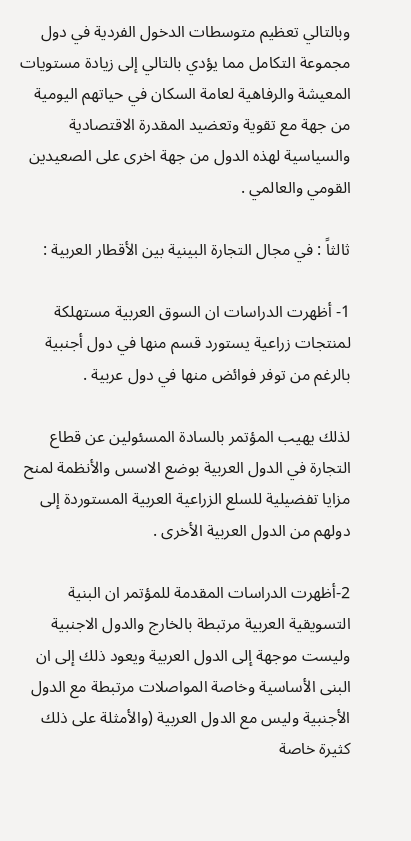وبالتالي تعظيم متوسطات الدخول الفردية في دول مجموعة التكامل مما يؤدي بالتالي إلى زيادة مستويات المعيشة والرفاهية لعامة السكان في حياتهم اليومية من جهة مع تقوية وتعضيد المقدرة الاقتصادية والسياسية لهذه الدول من جهة اخرى على الصعيدين القومي والعالمي .

ثالثاً : في مجال التجارة البينية بين الأقطار العربية :

1- أظهرت الدراسات ان السوق العربية مستهلكة لمنتجات زراعية يستورد قسم منها في دول أجنبية بالرغم من توفر فوائض منها في دول عربية .

لذلك يهيب المؤتمر بالسادة المسئولين عن قطاع التجارة في الدول العربية بوضع الاسس والأنظمة لمنح مزايا تفضيلية للسلع الزراعية العربية المستوردة إلى دولهم من الدول العربية الأخرى .

2-أظهرت الدراسات المقدمة للمؤتمر ان البنية التسويقية العربية مرتبطة بالخارج والدول الاجنبية وليست موجهة إلى الدول العربية ويعود ذلك إلى ان البنى الأساسية وخاصة المواصلات مرتبطة مع الدول الأجنبية وليس مع الدول العربية (والأمثلة على ذلك كثيرة خاصة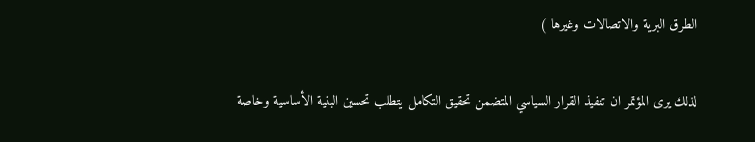الطرق البرية والاتصالات وغيرها )

لذلك يرى المؤتمر ان تنفيذ القرار السياسي المتضمن تحقيق التكامل يتطلب تحسين البنية الأساسية وخاصة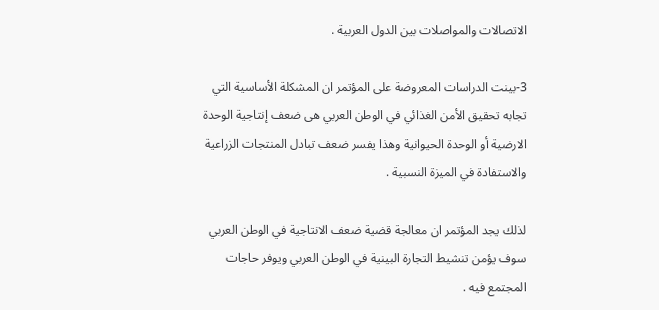الاتصالات والمواصلات بين الدول العربية .

3-بينت الدراسات المعروضة على المؤتمر ان المشكلة الأساسية التي تجابه تحقيق الأمن الغذائي في الوطن العربي هى ضعف إنتاجية الوحدة الارضية أو الوحدة الحيوانية وهذا يفسر ضعف تبادل المنتجات الزراعية والاستفادة في الميزة النسبية .

لذلك يجد المؤتمر ان معالجة قضية ضعف الانتاجية في الوطن العربي سوف يؤمن تنشيط التجارة البينية في الوطن العربي ويوفر حاجات المجتمع فيه .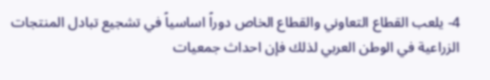4- يلعب القطاع التعاوني والقطاع الخاص دوراً اساسياً في تشجيع تبادل المنتجات الزراعية في الوطن العربي لذلك فإن احداث جمعيات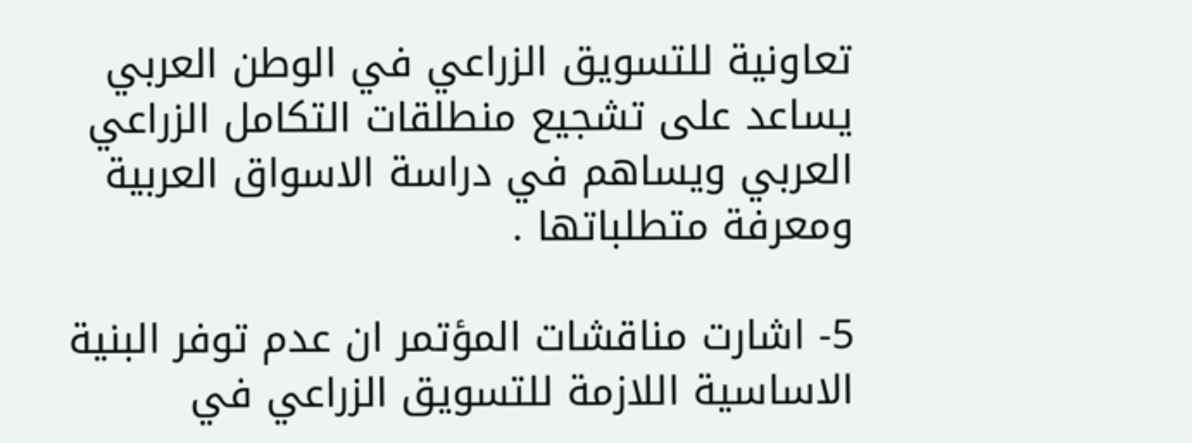تعاونية للتسويق الزراعي في الوطن العربي يساعد على تشجيع منطلقات التكامل الزراعي العربي ويساهم في دراسة الاسواق العربية ومعرفة متطلباتها .

5- اشارت مناقشات المؤتمر ان عدم توفر البنية الاساسية اللازمة للتسويق الزراعي في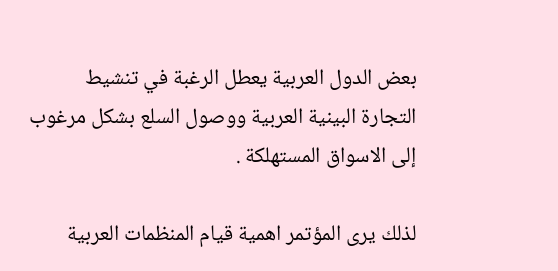بعض الدول العربية يعطل الرغبة في تنشيط التجارة البينية العربية ووصول السلع بشكل مرغوب إلى الاسواق المستهلكة .

لذلك يرى المؤتمر اهمية قيام المنظمات العربية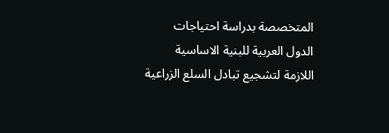المتخصصة بدراسة احتياجات الدول العربية للبنية الاساسية اللازمة لتشجيع تبادل السلع الزراعية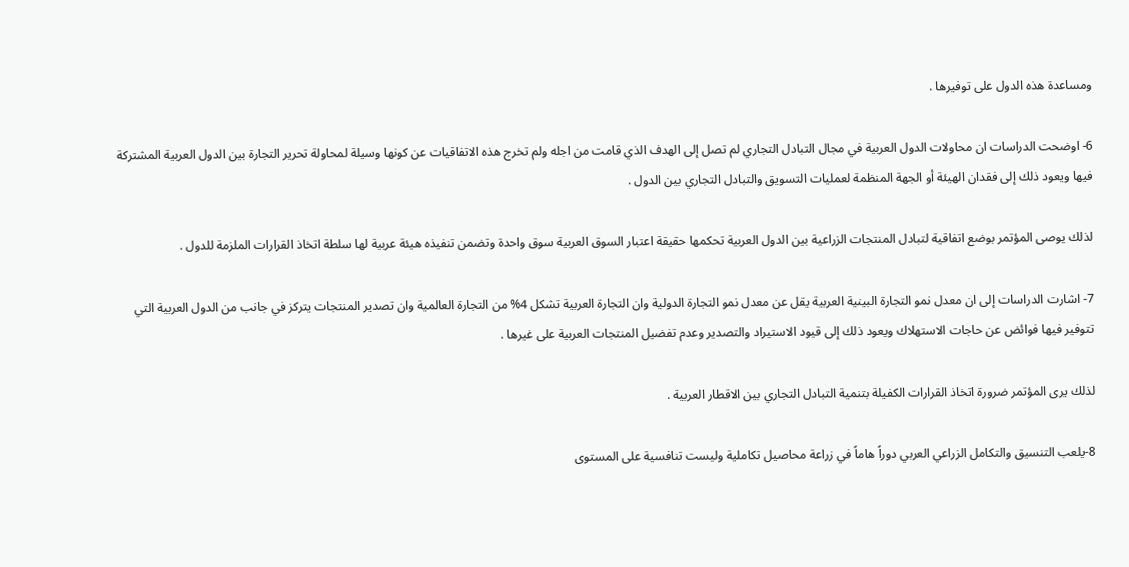ومساعدة هذه الدول على توفيرها .

6- اوضحت الدراسات ان محاولات الدول العربية في مجال التبادل التجاري لم تصل إلى الهدف الذي قامت من اجله ولم تخرج هذه الاتفاقيات عن كونها وسيلة لمحاولة تحرير التجارة بين الدول العربية المشتركة فيها ويعود ذلك إلى فقدان الهيئة أو الجهة المنظمة لعمليات التسويق والتبادل التجاري بين الدول .

لذلك يوصى المؤتمر بوضع اتفاقية لتبادل المنتجات الزراعية بين الدول العربية تحكمها حقيقة اعتبار السوق العربية سوق واحدة وتضمن تنفيذه هيئة عربية لها سلطة اتخاذ القرارات الملزمة للدول .

7- اشارت الدراسات إلى ان معدل نمو التجارة البينية العربية يقل عن معدل نمو التجارة الدولية وان التجارة العربية تشكل 4% من التجارة العالمية وان تصدير المنتجات يتركز في جانب من الدول العربية التي تتوفير فيها فوائض عن حاجات الاستهلاك ويعود ذلك إلى قيود الاستيراد والتصدير وعدم تفضيل المنتجات العربية على غيرها .

لذلك يرى المؤتمر ضرورة اتخاذ القرارات الكفيلة بتنمية التبادل التجاري بين الاقطار العربية .

8-يلعب التنسيق والتكامل الزراعي العربي دوراً هاماً في زراعة محاصيل تكاملية وليست تنافسية على المستوى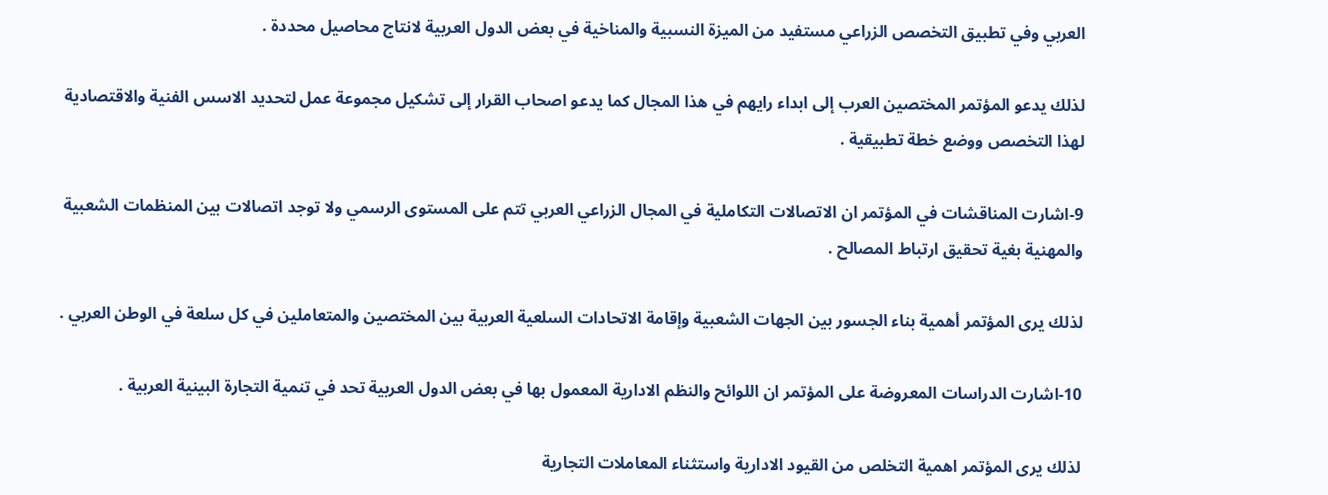العربي وفي تطبيق التخصص الزراعي مستفيد من الميزة النسبية والمناخية في بعض الدول العربية لانتاج محاصيل محددة .

لذلك يدعو المؤتمر المختصين العرب إلى ابداء رايهم في هذا المجال كما يدعو اصحاب القرار إلى تشكيل مجموعة عمل لتحديد الاسس الفنية والاقتصادية لهذا التخصص ووضع خطة تطبيقية .

9-اشارت المناقشات في المؤتمر ان الاتصالات التكاملية في المجال الزراعي العربي تتم على المستوى الرسمي ولا توجد اتصالات بين المنظمات الشعبية والمهنية بغية تحقيق ارتباط المصالح .

لذلك يرى المؤتمر أهمية بناء الجسور بين الجهات الشعبية وإقامة الاتحادات السلعية العربية بين المختصين والمتعاملين في كل سلعة في الوطن العربي .

10-اشارت الدراسات المعروضة على المؤتمر ان اللوائح والنظم الادارية المعمول بها في بعض الدول العربية تحد في تنمية التجارة البينية العربية .

لذلك يرى المؤتمر اهمية التخلص من القيود الادارية واستثناء المعاملات التجارية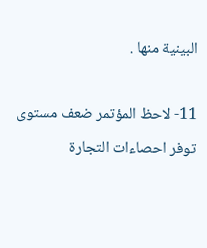البينية منها .

11- لاحظ المؤتمر ضعف مستوى توفر احصاءات التجارة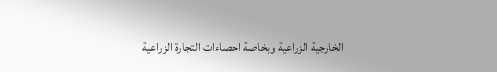الخارجية الزراعية وبخاصة احصاءات التجارة الزراعية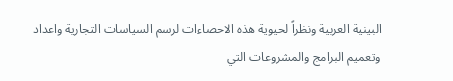البينية العربية ونظراً لحيوية هذه الاحصاءات لرسم السياسات التجارية واعداد وتعميم البرامج والمشروعات التي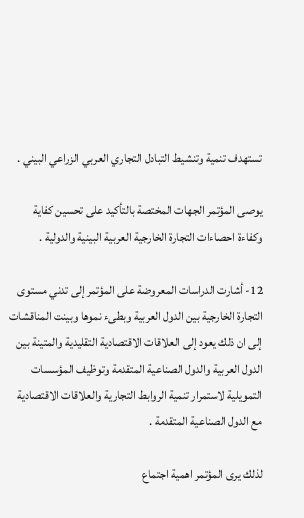تستهدف تنمية وتنشيط التبادل التجاري العربي الزراعي البيني .

يوصى المؤتمر الجهات المختصة بالتأكيد على تحسين كفاية وكفاءة احصاءات التجارة الخارجية العربية البينية والدولية .

12- أشارت الدراسات المعروضة على المؤتمر إلى تدني مستوى التجارة الخارجية بين الدول العربية وبطىء نموها وبينت المناقشات إلى ان ذلك يعود إلى العلاقات الاقتصادية التقليدية والمتينة بين الدول العربية والدول الصناعية المتقدمة وتوظيف المؤسسات التمويلية لاستمرار تنمية الروابط التجارية والعلاقات الاقتصادية مع الدول الصناعية المتقدمة .

لذلك يرى المؤتمر اهمية اجتماع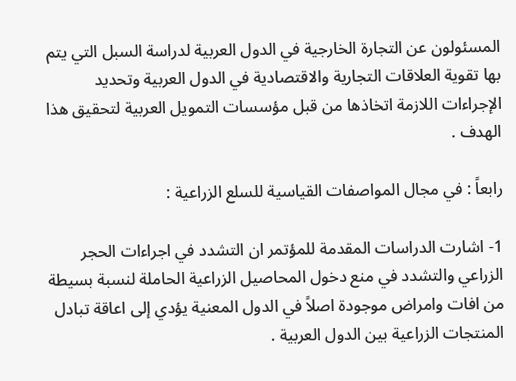المسئولون عن التجارة الخارجية في الدول العربية لدراسة السبل التي يتم بها تقوية العلاقات التجارية والاقتصادية في الدول العربية وتحديد الإجراءات اللازمة اتخاذها من قبل مؤسسات التمويل العربية لتحقيق هذا الهدف .

رابعاً : في مجال المواصفات القياسية للسلع الزراعية :

1- اشارت الدراسات المقدمة للمؤتمر ان التشدد في اجراءات الحجر الزراعي والتشدد في منع دخول المحاصيل الزراعية الحاملة لنسبة بسيطة من افات وامراض موجودة اصلاً في الدول المعنية يؤدي إلى اعاقة تبادل المنتجات الزراعية بين الدول العربية .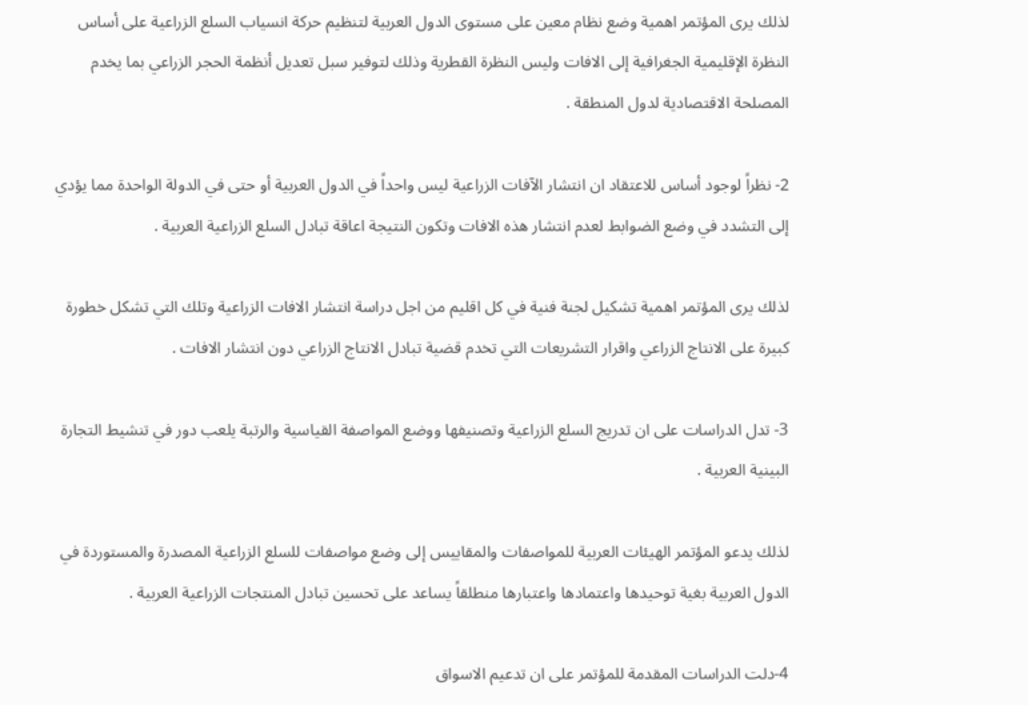لذلك يرى المؤتمر اهمية وضع نظام معين على مستوى الدول العربية لتنظيم حركة انسياب السلع الزراعية على أساس النظرة الإقليمية الجغرافية إلى الافات وليس النظرة القطرية وذلك لتوفير سبل تعديل أنظمة الحجر الزراعي بما يخدم المصلحة الاقتصادية لدول المنطقة .

2- نظراً لوجود أساس للاعتقاد ان انتشار الآفات الزراعية ليس واحداً في الدول العربية أو حتى في الدولة الواحدة مما يؤدي إلى التشدد في وضع الضوابط لعدم انتشار هذه الافات وتكون النتيجة اعاقة تبادل السلع الزراعية العربية .

لذلك يرى المؤتمر اهمية تشكيل لجنة فنية في كل اقليم من اجل دراسة انتشار الافات الزراعية وتلك التي تشكل خطورة كبيرة على الانتاج الزراعي واقرار التشريعات التي تخدم قضية تبادل الانتاج الزراعي دون انتشار الافات .

3- تدل الدراسات على ان تدريج السلع الزراعية وتصنيفها ووضع المواصفة القياسية والرتبة يلعب دور في تنشيط التجارة البينية العربية .

لذلك يدعو المؤتمر الهيئات العربية للمواصفات والمقاييس إلى وضع مواصفات للسلع الزراعية المصدرة والمستوردة في الدول العربية بغية توحيدها واعتمادها واعتبارها منطلقاً يساعد على تحسين تبادل المنتجات الزراعية العربية .

4-دلت الدراسات المقدمة للمؤتمر على ان تدعيم الاسواق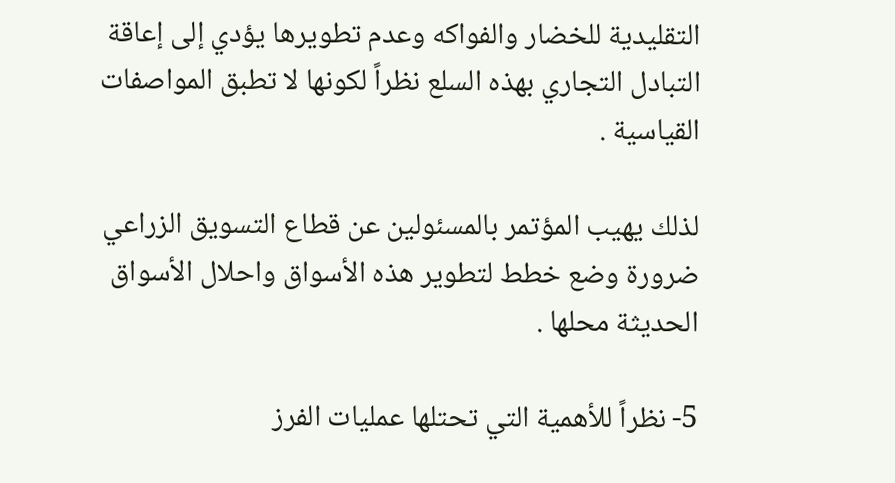التقليدية للخضار والفواكه وعدم تطويرها يؤدي إلى إعاقة التبادل التجاري بهذه السلع نظراً لكونها لا تطبق المواصفات القياسية .

لذلك يهيب المؤتمر بالمسئولين عن قطاع التسويق الزراعي ضرورة وضع خطط لتطوير هذه الأسواق واحلال الأسواق الحديثة محلها .

5- نظراً للأهمية التي تحتلها عمليات الفرز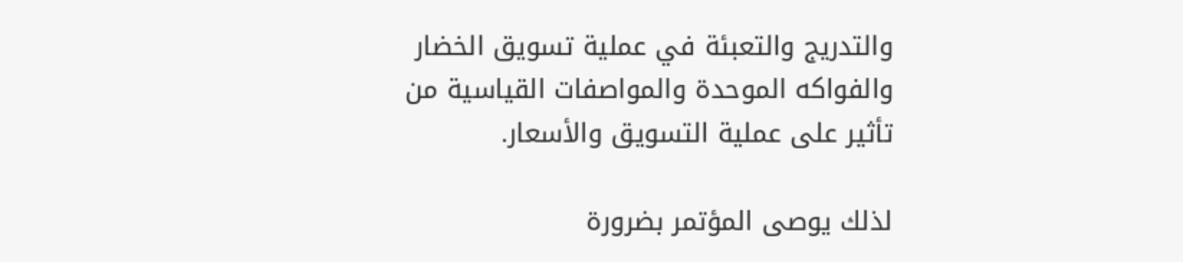والتدريج والتعبئة في عملية تسويق الخضار والفواكه الموحدة والمواصفات القياسية من تأثير على عملية التسويق والأسعار.

لذلك يوصى المؤتمر بضرورة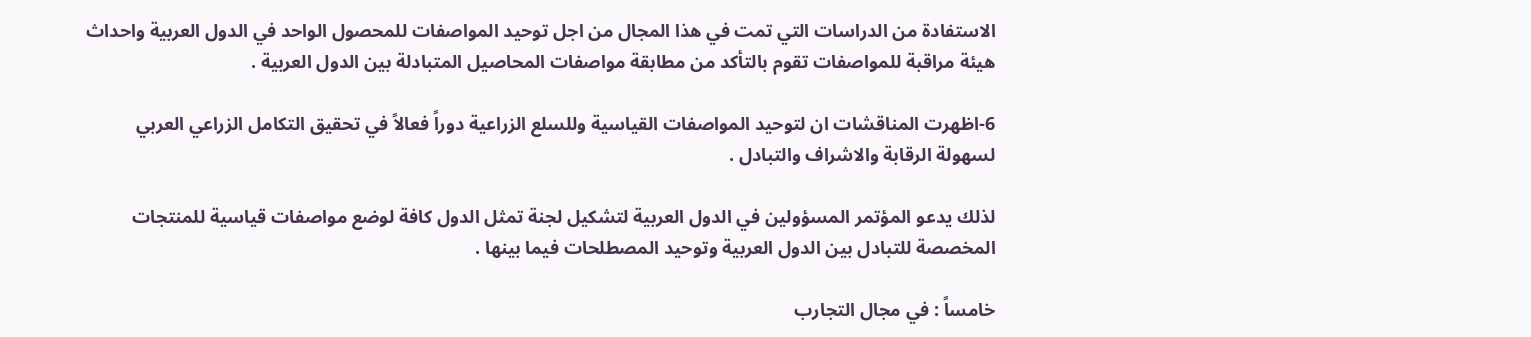الاستفادة من الدراسات التي تمت في هذا المجال من اجل توحيد المواصفات للمحصول الواحد في الدول العربية واحداث هيئة مراقبة للمواصفات تقوم بالتأكد من مطابقة مواصفات المحاصيل المتبادلة بين الدول العربية .

6-اظهرت المناقشات ان لتوحيد المواصفات القياسية وللسلع الزراعية دوراً فعالاً في تحقيق التكامل الزراعي العربي لسهولة الرقابة والاشراف والتبادل .

لذلك يدعو المؤتمر المسؤولين في الدول العربية لتشكيل لجنة تمثل الدول كافة لوضع مواصفات قياسية للمنتجات المخصصة للتبادل بين الدول العربية وتوحيد المصطلحات فيما بينها .

خامساً : في مجال التجارب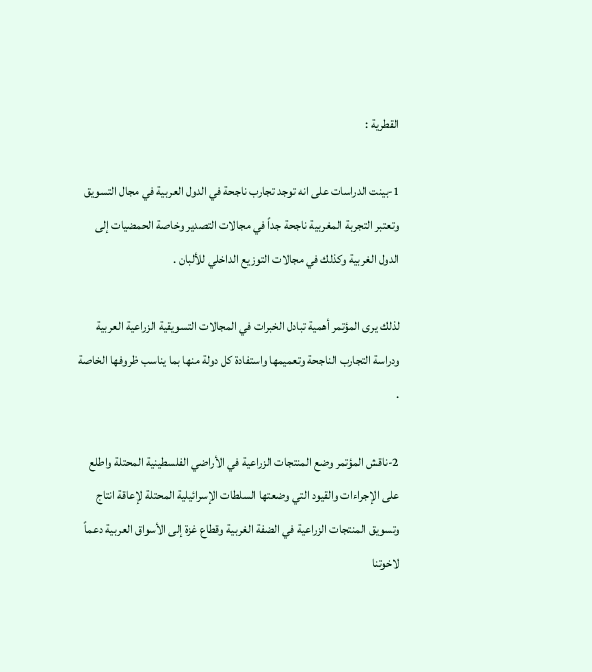القطرية :

1-بينت الدراسات على انه توجد تجارب ناجحة في الدول العربية في مجال التسويق وتعتبر التجربة المغربية ناجحة جداً في مجالات التصدير وخاصة الحمضيات إلى الدول الغربية وكذلك في مجالات التوزيع الداخلي للألبان .

لذلك يرى المؤتمر أهمية تبادل الخبرات في المجالات التسويقية الزراعية العربية ودراسة التجارب الناجحة وتعميمها واستفادة كل دولة منها بما يناسب ظروفها الخاصة .

2-ناقش المؤتمر وضع المنتجات الزراعية في الأراضي الفلسطينية المحتلة واطلع على الإجراءات والقيود التي وضعتها السلطات الإسرائيلية المحتلة لإعاقة انتاج وتسويق المنتجات الزراعية في الضفة الغربية وقطاع غزة إلى الأسواق العربية دعماً لاخوتنا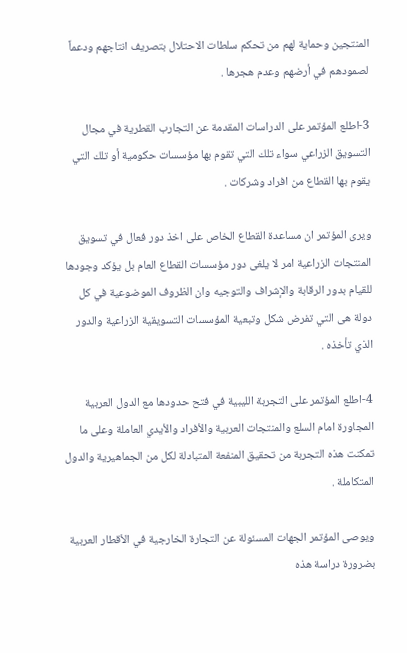المنتجين وحماية لهم من تحكم سلطات الاحتلال بتصريف انتاجهم ودعماً لصمودهم في أرضهم وعدم هجرها .

3-اطلع المؤتمر على الدراسات المقدمة عن التجارب القطرية في مجال التسويق الزراعي سواء تلك التي تقوم بها مؤسسات حكومية أو تلك التي يقوم بها القطاع من افراد وشركات .

ويرى المؤتمر ان مساعدة القطاع الخاص على اخذ دور فعال في تسويق المنتجات الزراعية امر لا يلغى دور مؤسسات القطاع العام بل يؤكد وجودها للقيام بدور الرقابة والإشراف والتوجيه وان الظروف الموضوعية في كل دولة هى التي تفرض شكل وتبعية المؤسسات التسويقية الزراعية والدور الذي تأخذه .

4-اطلع المؤتمر على التجربة الليبية في فتح حدودها مع الدول العربية المجاورة امام السلع والمنتجات العربية والأفراد والأيدي العاملة وعلى ما تمكنت هذه التجربة من تحقيق المنفعة المتبادلة لكل من الجماهيرية والدول المتكاملة .

ويوصى المؤتمر الجهات المسئولة عن التجارة الخارجية في الأقطار العربية بضرورة دراسة هذه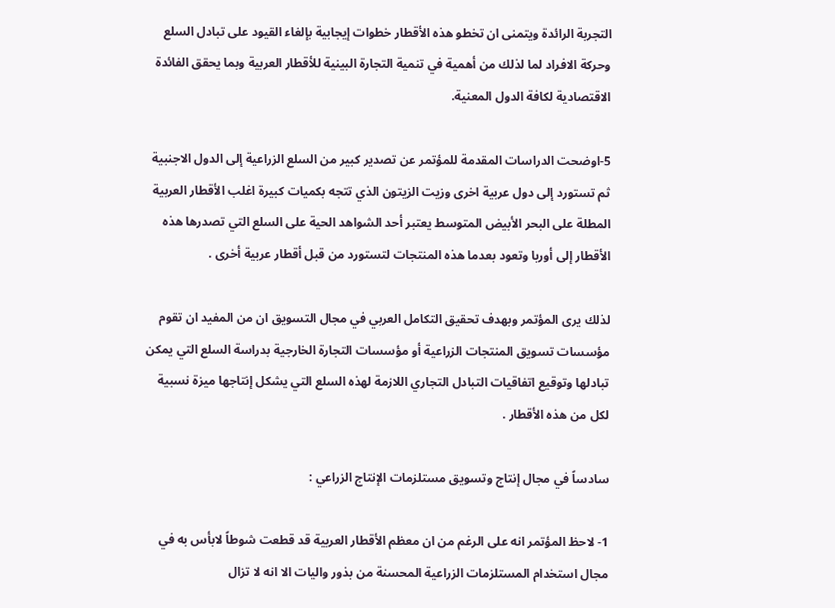التجربة الرائدة ويتمنى ان تخطو هذه الأقطار خطوات إيجابية بإلغاء القيود على تبادل السلع وحركة الافراد لما لذلك من أهمية في تنمية التجارة البينية للأقطار العربية وبما يحقق الفائدة الاقتصادية لكافة الدول المعنية.

5-اوضحت الدراسات المقدمة للمؤتمر عن تصدير كبير من السلع الزراعية إلى الدول الاجنبية ثم تستورد إلى دول عربية اخرى وزيت الزيتون الذي تتجه بكميات كبيرة اغلب الأقطار العربية المطلة على البحر الأبيض المتوسط يعتبر أحد الشواهد الحية على السلع التي تصدرها هذه الأقطار إلى أوربا وتعود بعدما هذه المنتجات لتستورد من قبل أقطار عربية أخرى .

لذلك يرى المؤتمر وبهدف تحقيق التكامل العربي في مجال التسويق ان من المفيد ان تقوم مؤسسات تسويق المنتجات الزراعية أو مؤسسات التجارة الخارجية بدراسة السلع التي يمكن تبادلها وتوقيع اتفاقيات التبادل التجاري اللازمة لهذه السلع التي يشكل إنتاجها ميزة نسبية لكل من هذه الأقطار .

سادساً في مجال إنتاج وتسويق مستلزمات الإنتاج الزراعي :

1- لاحظ المؤتمر انه على الرغم من ان معظم الأقطار العربية قد قطعت شوطاً لابأس به في مجال استخدام المستلزمات الزراعية المحسنة من بذور واليات الا انه لا تزال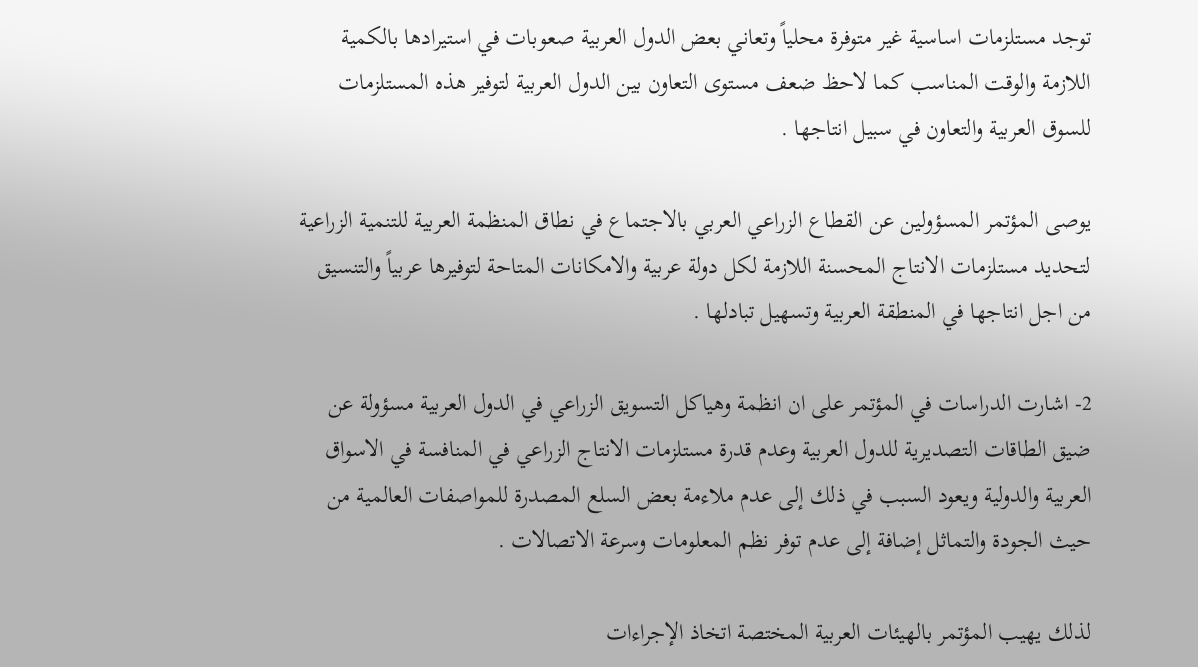توجد مستلزمات اساسية غير متوفرة محلياً وتعاني بعض الدول العربية صعوبات في استيرادها بالكمية اللازمة والوقت المناسب كما لاحظ ضعف مستوى التعاون بين الدول العربية لتوفير هذه المستلزمات للسوق العربية والتعاون في سبيل انتاجها .

يوصى المؤتمر المسؤولين عن القطاع الزراعي العربي بالاجتماع في نطاق المنظمة العربية للتنمية الزراعية لتحديد مستلزمات الانتاج المحسنة اللازمة لكل دولة عربية والامكانات المتاحة لتوفيرها عربياً والتنسيق من اجل انتاجها في المنطقة العربية وتسهيل تبادلها .

2- اشارت الدراسات في المؤتمر على ان انظمة وهياكل التسويق الزراعي في الدول العربية مسؤولة عن ضيق الطاقات التصديرية للدول العربية وعدم قدرة مستلزمات الانتاج الزراعي في المنافسة في الاسواق العربية والدولية ويعود السبب في ذلك إلى عدم ملاءمة بعض السلع المصدرة للمواصفات العالمية من حيث الجودة والتماثل إضافة إلى عدم توفر نظم المعلومات وسرعة الاتصالات .

لذلك يهيب المؤتمر بالهيئات العربية المختصة اتخاذ الإجراءات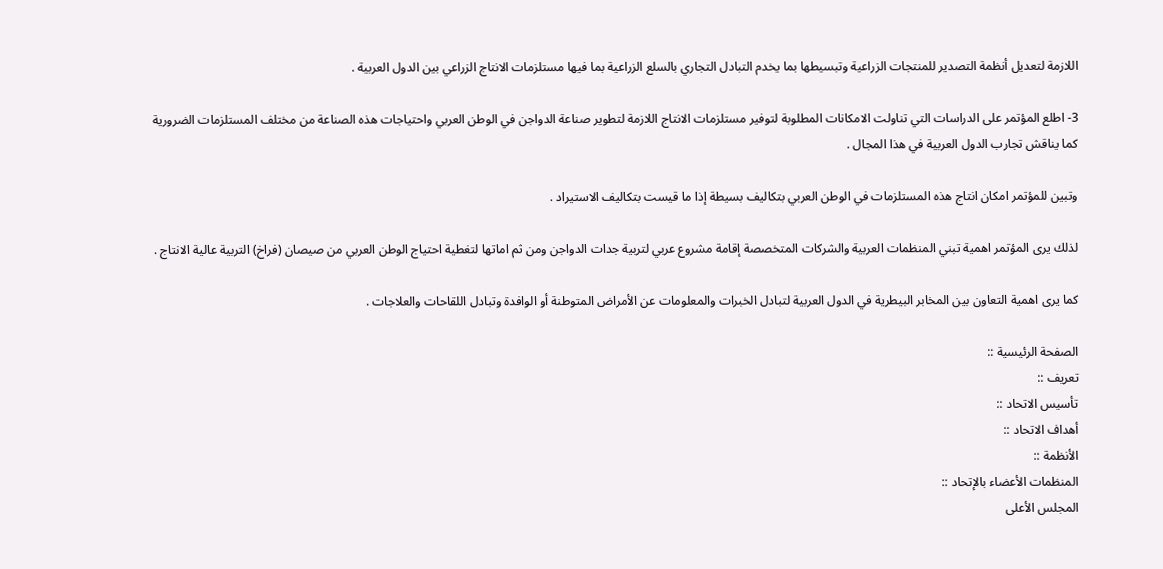اللازمة لتعديل أنظمة التصدير للمنتجات الزراعية وتبسيطها بما يخدم التبادل التجاري بالسلع الزراعية بما فيها مستلزمات الانتاج الزراعي بين الدول العربية .

3- اطلع المؤتمر على الدراسات التي تناولت الامكانات المطلوبة لتوفير مستلزمات الانتاج اللازمة لتطوير صناعة الدواجن في الوطن العربي واحتياجات هذه الصناعة من مختلف المستلزمات الضرورية كما يناقش تجارب الدول العربية في هذا المجال .

وتبين للمؤتمر امكان انتاج هذه المستلزمات في الوطن العربي بتكاليف بسيطة إذا ما قيست بتكاليف الاستيراد .

لذلك يرى المؤتمر اهمية تبني المنظمات العربية والشركات المتخصصة إقامة مشروع عربي لتربية جدات الدواجن ومن ثم اماتها لتغطية احتياج الوطن العربي من صيصان (فراخ) التربية عالية الانتاج .

كما يرى اهمية التعاون بين المخابر البيطرية في الدول العربية لتبادل الخبرات والمعلومات عن الأمراض المتوطنة أو الوافدة وتبادل اللقاحات والعلاجات .

الصفحة الرئيسية ::
تعريف ::
تأسيس الاتحاد ::
أهداف الاتحاد ::
الأنظمة ::
المنظمات الأعضاء بالإتحاد ::
المجلس الأعلى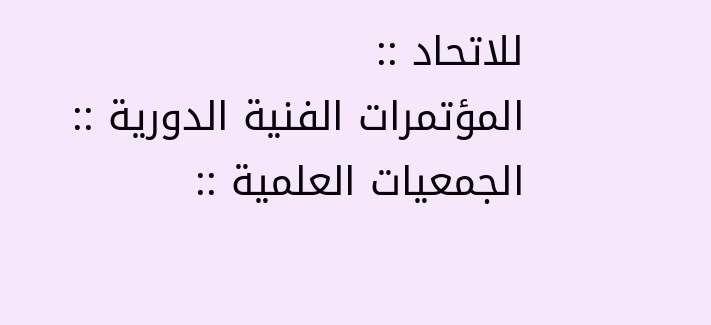للاتحاد ::
المؤتمرات الفنية الدورية ::
الجمعيات العلمية ::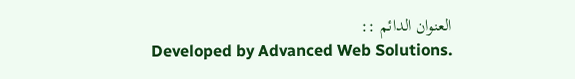العنوان الدائم ::
Developed by Advanced Web Solutions.